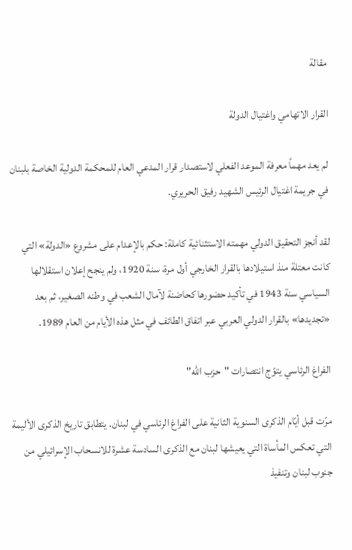مقالة

القرار الاتهامي واغتيال الدولة

لم يعد مهماً معرفة الموعد الفعلي لاستصدار قرار المدعي العام للمحكمة الدولية الخاصة بلبنان في جريمة اغتيال الرئيس الشهيد رفيق الحريري.

لقد أنجز التحقيق الدولي مهمته الاستثنائية كاملة: حكم بالإعدام على مشروع «الدولة» التي كانت معتلة منذ استيلادها بالقرار الخارجي أول مرة، سنة 1920، ولم ينجح إعلان استقلالها السياسي سنة 1943 في تأكيد حضورها كحاضنة لآمال الشعب في وطنه الصغير، ثم بعد «تجديدها» بالقرار الدولي العربي عبر اتفاق الطائف في مثل هذه الأيام من العام 1989.

الفراغ الرئاسي يتوّج انتصارات "حزب الله"

مرّت قبل أيّام الذكرى السنوية الثانية على الفراغ الرئاسي في لبنان. يتطابق تاريخ الذكرى الأليمة التي تعكس المأساة التي يعيشها لبنان مع الذكرى السادسة عشرة للانسحاب الإسرائيلي من جنوب لبنان وتنفيذ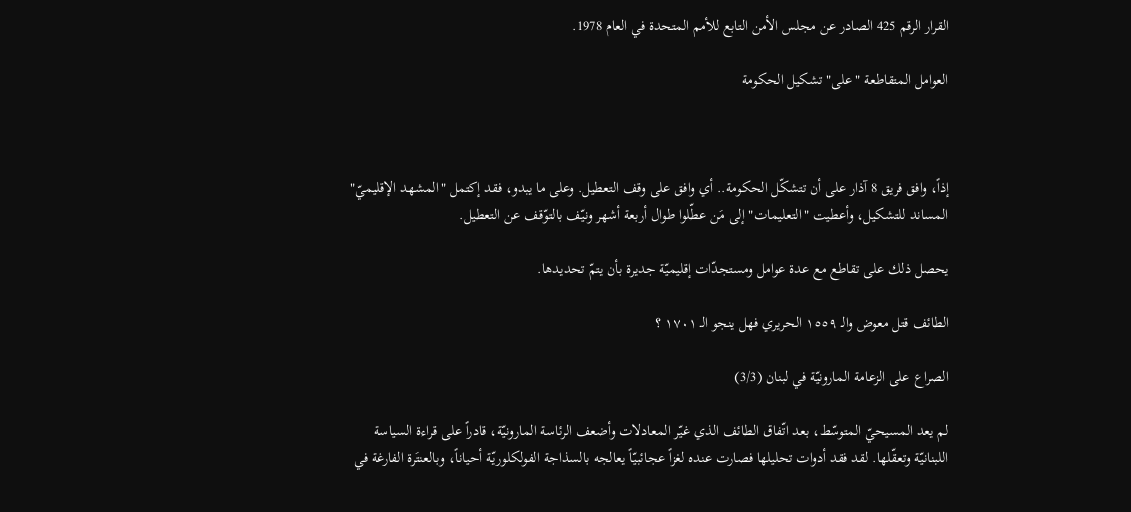القرار الرقم 425 الصادر عن مجلس الأمن التابع للأمم المتحدة في العام 1978.

العوامل المتقاطعة "على" تشكيل الحكومة



إذاً، وافق فريق 8 آذار على أن تتشكّل الحكومة.. أي وافق على وقف التعطيل. وعلى ما يبدو، فقد إكتمل "المشهد الإقليميّ" المساند للتشكيل، وأعطيت "التعليمات" إلى مَن عطّلوا طوال أربعة أشهر ونيّف بالتوّقف عن التعطيل.

يحصل ذلك على تقاطع مع عدة عوامل ومستجدّات إقليميّة جديرة بأن يتمّ تحديدها.

الطائف قتل معوض والـ ١٥٥٩ الحريري فهل ينجو الـ ١٧٠١ ؟

الصراع على الزعامة المارونيّة في لبنان (3/3)

لم يعد المسيحيّ المتوسّط، بعد اتّفاق الطائف الذي غيّر المعادلات وأضعف الرئاسة المارونيّة، قادراً على قراءة السياسة اللبنانيّة وتعقّلها. لقد فقد أدوات تحليلها فصارت عنده لغزاً عجائبيّاً يعالجه بالسذاجة الفولكلوريّة أحياناً، وبالعنتَرة الفارغة في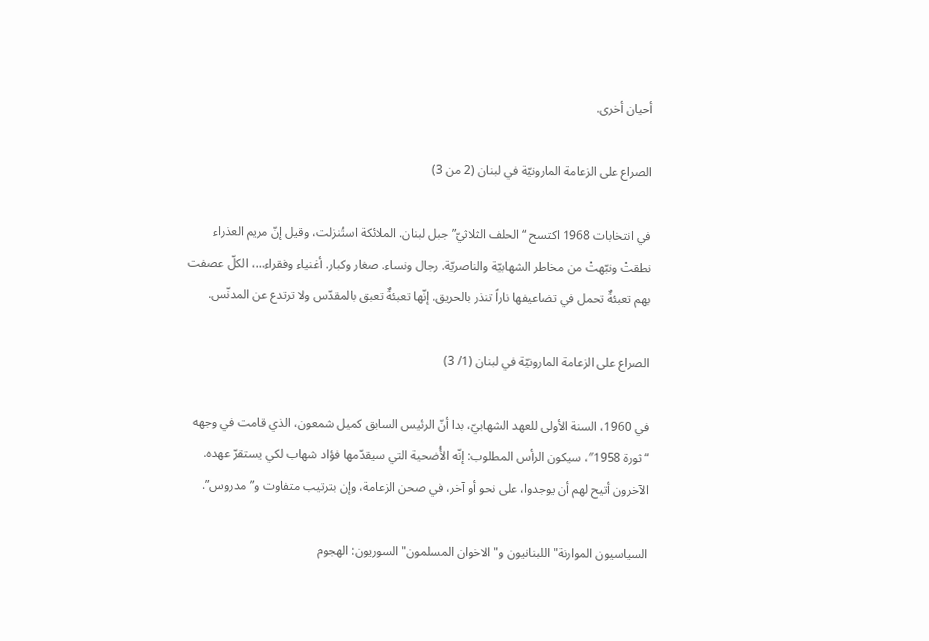أحيان أخرى.

الصراع على الزعامة المارونيّة في لبنان (2 من 3)

في انتخابات 1968 اكتسح “الحلف الثلاثيّ” جبل لبنان. الملائكة استُنزلت، وقيل إنّ مريم العذراء نطقتْ ونبّهتْ من مخاطر الشهابيّة والناصريّة. رجال ونساء. صغار وكبار. أغنياء وفقراء…، الكلّ عصفت بهم تعبئةٌ تحمل في تضاعيفها ناراً تنذر بالحريق. إنّها تعبئةٌ تعبق بالمقدّس ولا ترتدع عن المدنّس.

الصراع على الزعامة المارونيّة في لبنان (1/ 3)

في 1960، السنة الأولى للعهد الشهابيّ، بدا أنّ الرئيس السابق كميل شمعون، الذي قامت في وجهه “ثورة 1958″، سيكون الرأس المطلوب: إنّه الأُضحية التي سيقدّمها فؤاد شهاب لكي يستقرّ عهده. الآخرون أتيح لهم أن يوجدوا، على نحو أو آخر، في صحن الزعامة، وإن بترتيب متفاوت و”مدروس”.

السياسيون الموارنة" اللبنانيون و"الاخوان المسلمون" السوريون: الهجوم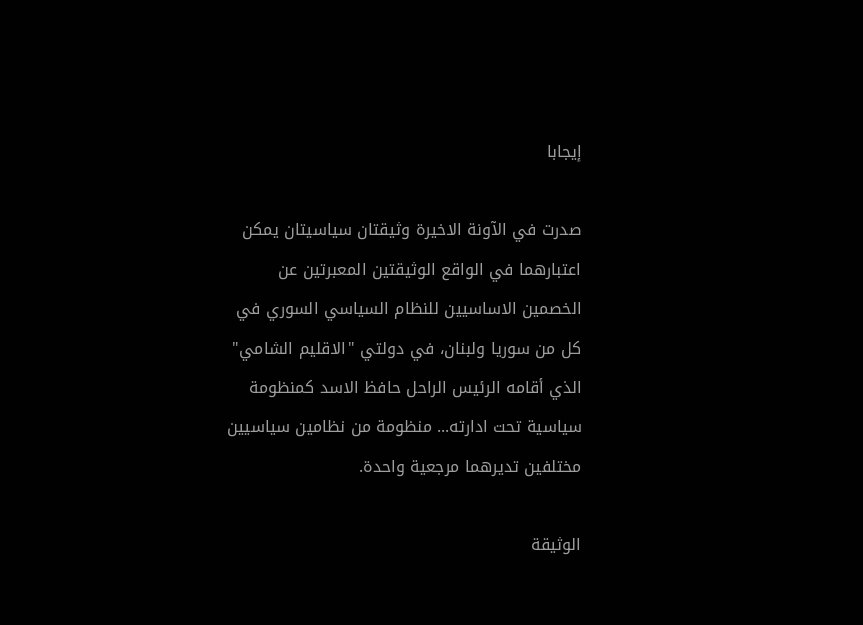إيجابا

صدرت في الآونة الاخيرة وثيقتان سياسيتان يمكن اعتبارهما في الواقع الوثيقتين المعبرتين عن الخصمين الاساسيين للنظام السياسي السوري في كل من سوريا ولبنان، في دولتي "الاقليم الشامي" الذي أقامه الرئيس الراحل حافظ الاسد كمنظومة سياسية تحت ادارته... منظومة من نظامين سياسيين مختلفين تديرهما مرجعية واحدة.

الوثيقة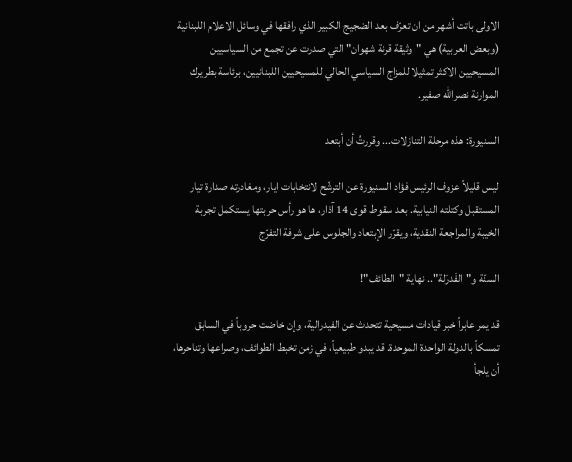الاولى باتت أشهر من ان تعرّف بعد الضجيج الكبير الذي رافقها في وسائل الاعلام اللبنانية (وبعض العربية) هي "وثيقة قرنة شهوان" التي صدرت عن تجمع من السياسيين المسيحيين الاكثر تمثيلا للمزاج السياسي الحالي للمسيحيين اللبنانيين، برئاسة بطريرك الموارنة نصرالله صفير.

السنيورة: هذه مرحلة التنازلات... وقررتُ أن أبتعد

ليس قليلاً عزوف الرئيس فؤاد السنيورة عن الترشّح لانتخابات ايار، ومغادرته صدارة تيار المستقبل وكتلته النيابية. بعد سقوط قوى 14 آذار، ها هو رأس حربتها يستكمل تجربة الخيبة والمراجعة النقدية، ويقرّر الإبتعاد والجلوس على شرفة التفرّج

السنّة و"الفَدرَلة".. نهاية "الطائف"!

قد يمر عابراً خبر قيادات مسيحية تتحدث عن الفيدرالية، وإن خاضت حروباً في السابق تمسكاً بالدولة الواحدة الموحدة. قد يبدو طبيعياً، في زمن تخبط الطوائف، وصراعها وتناحرها، أن يلجأ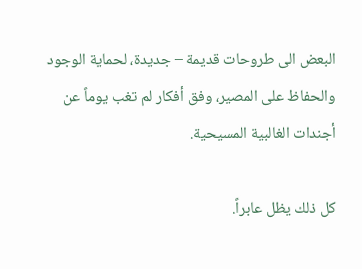البعض الى طروحات قديمة – جديدة، لحماية الوجود والحفاظ على المصير، وفق أفكار لم تغب يوماً عن أجندات الغالبية المسيحية.

كل ذلك يظل عابراً.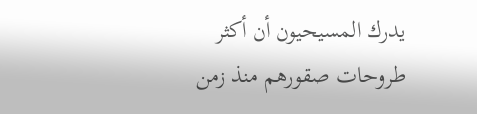يدرك المسيحيون أن أكثر طروحات صقورهم منذ زمن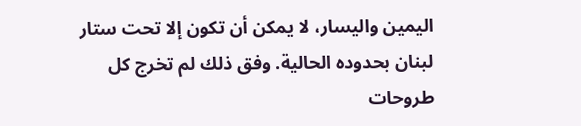اليمين واليسار، لا يمكن أن تكون إلا تحت ستار لبنان بحدوده الحالية. وفق ذلك لم تخرج كل طروحات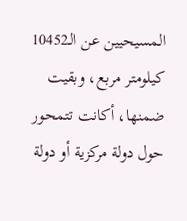المسيحيين عن الـ10452 كيلومتر مربع، وبقيت ضمنها، أكانت تتمحور حول دولة مركزية أو دولة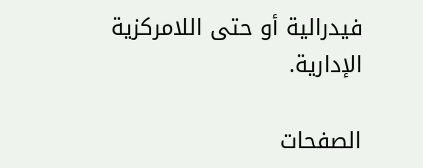فيدرالية أو حتى اللامركزية الإدارية.

الصفحات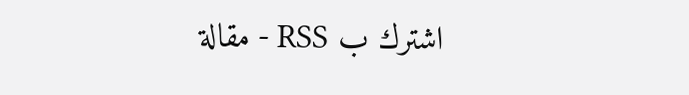اشترك ب RSS - مقالة